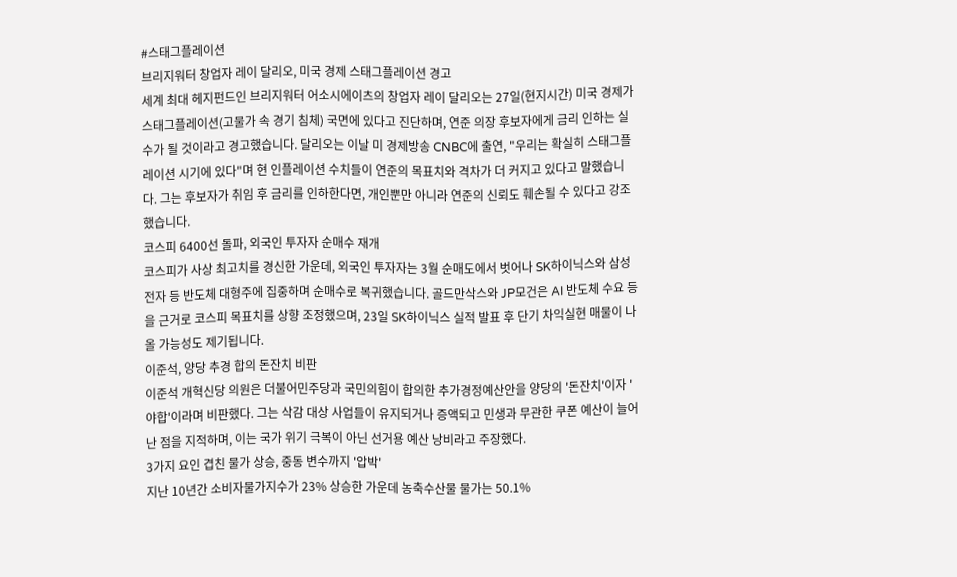#스태그플레이션
브리지워터 창업자 레이 달리오, 미국 경제 스태그플레이션 경고
세계 최대 헤지펀드인 브리지워터 어소시에이츠의 창업자 레이 달리오는 27일(현지시간) 미국 경제가 스태그플레이션(고물가 속 경기 침체) 국면에 있다고 진단하며, 연준 의장 후보자에게 금리 인하는 실수가 될 것이라고 경고했습니다. 달리오는 이날 미 경제방송 CNBC에 출연, "우리는 확실히 스태그플레이션 시기에 있다"며 현 인플레이션 수치들이 연준의 목표치와 격차가 더 커지고 있다고 말했습니다. 그는 후보자가 취임 후 금리를 인하한다면, 개인뿐만 아니라 연준의 신뢰도 훼손될 수 있다고 강조했습니다.
코스피 6400선 돌파, 외국인 투자자 순매수 재개
코스피가 사상 최고치를 경신한 가운데, 외국인 투자자는 3월 순매도에서 벗어나 SK하이닉스와 삼성전자 등 반도체 대형주에 집중하며 순매수로 복귀했습니다. 골드만삭스와 JP모건은 AI 반도체 수요 등을 근거로 코스피 목표치를 상향 조정했으며, 23일 SK하이닉스 실적 발표 후 단기 차익실현 매물이 나올 가능성도 제기됩니다.
이준석, 양당 추경 합의 돈잔치 비판
이준석 개혁신당 의원은 더불어민주당과 국민의힘이 합의한 추가경정예산안을 양당의 '돈잔치'이자 '야합'이라며 비판했다. 그는 삭감 대상 사업들이 유지되거나 증액되고 민생과 무관한 쿠폰 예산이 늘어난 점을 지적하며, 이는 국가 위기 극복이 아닌 선거용 예산 낭비라고 주장했다.
3가지 요인 겹친 물가 상승, 중동 변수까지 '압박'
지난 10년간 소비자물가지수가 23% 상승한 가운데 농축수산물 물가는 50.1%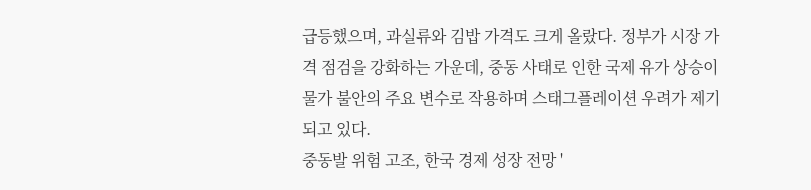급등했으며, 과실류와 김밥 가격도 크게 올랐다. 정부가 시장 가격 점검을 강화하는 가운데, 중동 사태로 인한 국제 유가 상승이 물가 불안의 주요 변수로 작용하며 스태그플레이션 우려가 제기되고 있다.
중동발 위험 고조, 한국 경제 성장 전망 '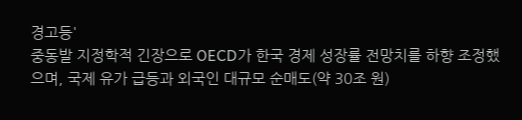경고등'
중동발 지정학적 긴장으로 OECD가 한국 경제 성장률 전망치를 하향 조정했으며, 국제 유가 급등과 외국인 대규모 순매도(약 30조 원)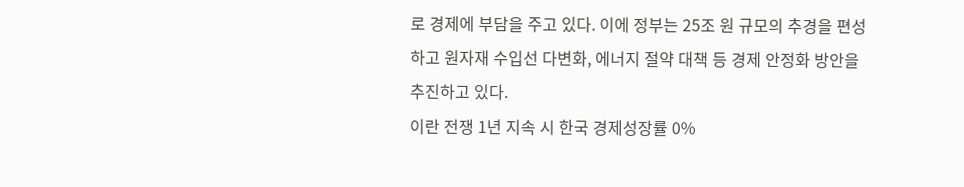로 경제에 부담을 주고 있다. 이에 정부는 25조 원 규모의 추경을 편성하고 원자재 수입선 다변화, 에너지 절약 대책 등 경제 안정화 방안을 추진하고 있다.
이란 전쟁 1년 지속 시 한국 경제성장률 0%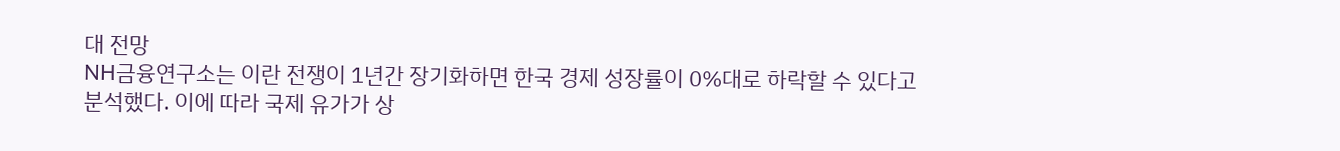대 전망
NH금융연구소는 이란 전쟁이 1년간 장기화하면 한국 경제 성장률이 0%대로 하락할 수 있다고 분석했다. 이에 따라 국제 유가가 상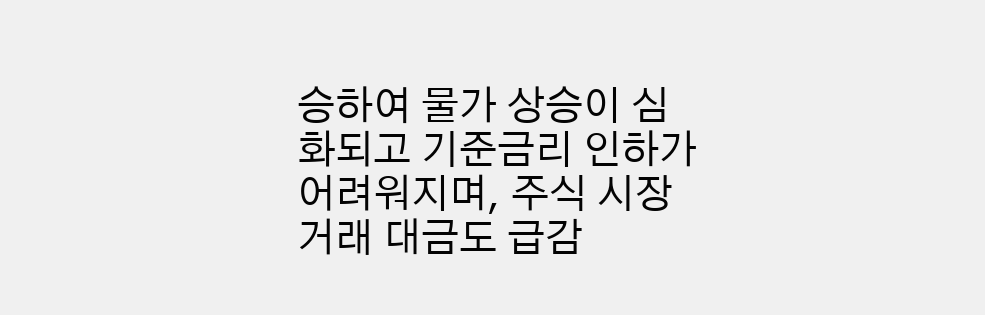승하여 물가 상승이 심화되고 기준금리 인하가 어려워지며, 주식 시장 거래 대금도 급감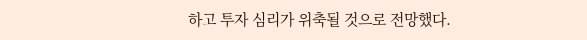하고 투자 심리가 위축될 것으로 전망했다.